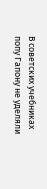В советских учебниках попу Гапону не уделяли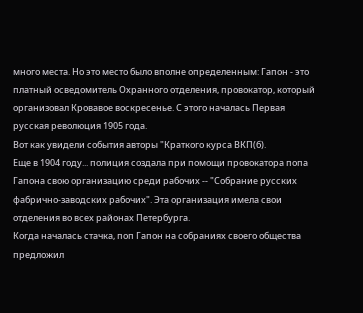много места. Но это место было вполне определенным: Гапон - это платный осведомитель Охранного отделения, провокатор, который организовал Кровавое воскресенье. С этого началась Первая русская революция 1905 года.
Вот как увидели события авторы "Краткого курса ВКП(б).
Еще в 1904 году... полиция создала при помощи провокатора попа Гапона свою организацию среди рабочих -- "Собрание русских фабрично-заводских рабочих". Эта организация имела свои отделения во всех районах Петербурга.
Когда началась стачка, поп Гапон на собраниях своего общества предложил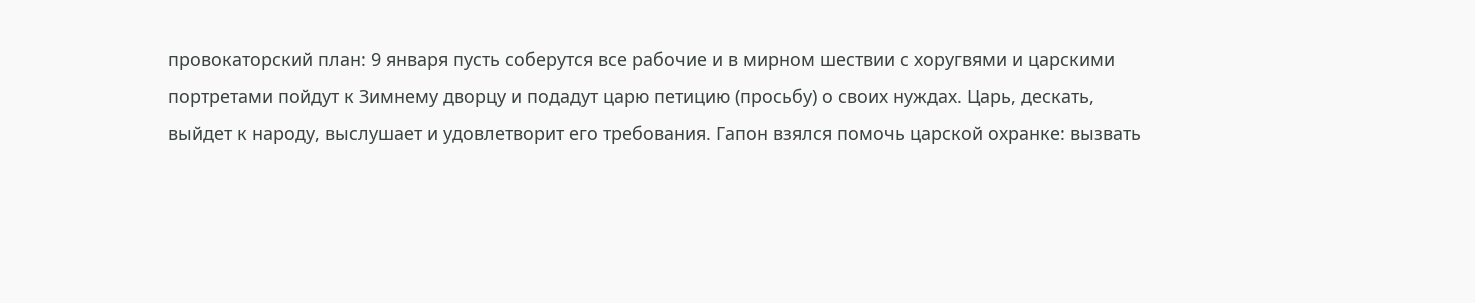провокаторский план: 9 января пусть соберутся все рабочие и в мирном шествии с хоругвями и царскими портретами пойдут к Зимнему дворцу и подадут царю петицию (просьбу) о своих нуждах. Царь, дескать, выйдет к народу, выслушает и удовлетворит его требования. Гапон взялся помочь царской охранке: вызвать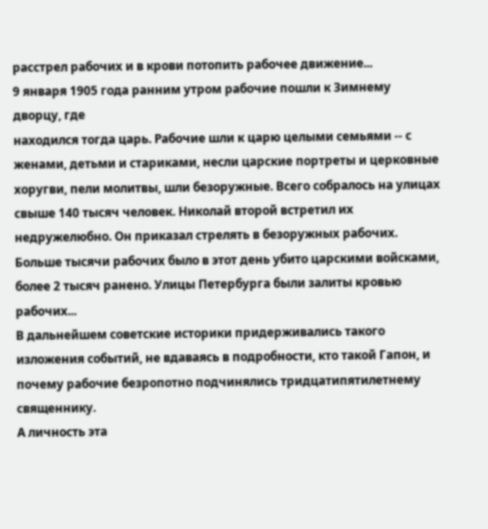расстрел рабочих и в крови потопить рабочее движение...
9 января 1905 года ранним утром рабочие пошли к Зимнему дворцу, где
находился тогда царь. Рабочие шли к царю целыми семьями -- с женами, детьми и стариками, несли царские портреты и церковные хоругви, пели молитвы, шли безоружные. Всего собралось на улицах свыше 140 тысяч человек. Николай второй встретил их недружелюбно. Он приказал стрелять в безоружных рабочих.
Больше тысячи рабочих было в этот день убито царскими войсками, более 2 тысяч ранено. Улицы Петербурга были залиты кровью рабочих...
В дальнейшем советские историки придерживались такого изложения событий, не вдаваясь в подробности, кто такой Гапон, и почему рабочие безропотно подчинялись тридцатипятилетнему священнику.
А личность эта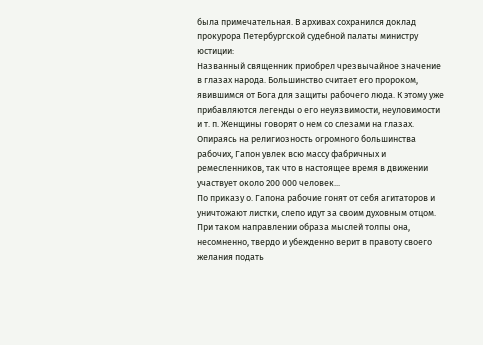была примечательная. В архивах сохранился доклад прокурора Петербургской судебной палаты министру юстиции:
Названный священник приобрел чрезвычайное значение в глазах народа. Большинство считает его пророком, явившимся от Бога для защиты рабочего люда. К этому уже прибавляются легенды о его неуязвимости, неуловимости и т. п. Женщины говорят о нем со слезами на глазах. Опираясь на религиозность огромного большинства рабочих, Гапон увлек всю массу фабричных и ремесленников, так что в настоящее время в движении участвует около 200 000 человек...
По приказу о. Гапона рабочие гонят от себя агитаторов и уничтожают листки, слепо идут за своим духовным отцом. При таком направлении образа мыслей толпы она, несомненно, твердо и убежденно верит в правоту своего желания подать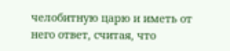челобитную царю и иметь от него ответ, считая, что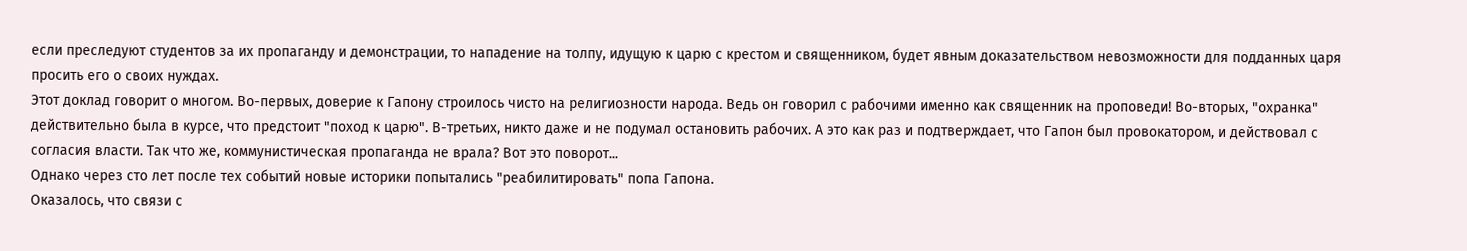если преследуют студентов за их пропаганду и демонстрации, то нападение на толпу, идущую к царю с крестом и священником, будет явным доказательством невозможности для подданных царя просить его о своих нуждах.
Этот доклад говорит о многом. Во-первых, доверие к Гапону строилось чисто на религиозности народа. Ведь он говорил с рабочими именно как священник на проповеди! Во-вторых, "охранка" действительно была в курсе, что предстоит "поход к царю". В-третьих, никто даже и не подумал остановить рабочих. А это как раз и подтверждает, что Гапон был провокатором, и действовал с согласия власти. Так что же, коммунистическая пропаганда не врала? Вот это поворот...
Однако через сто лет после тех событий новые историки попытались "реабилитировать" попа Гапона.
Оказалось, что связи с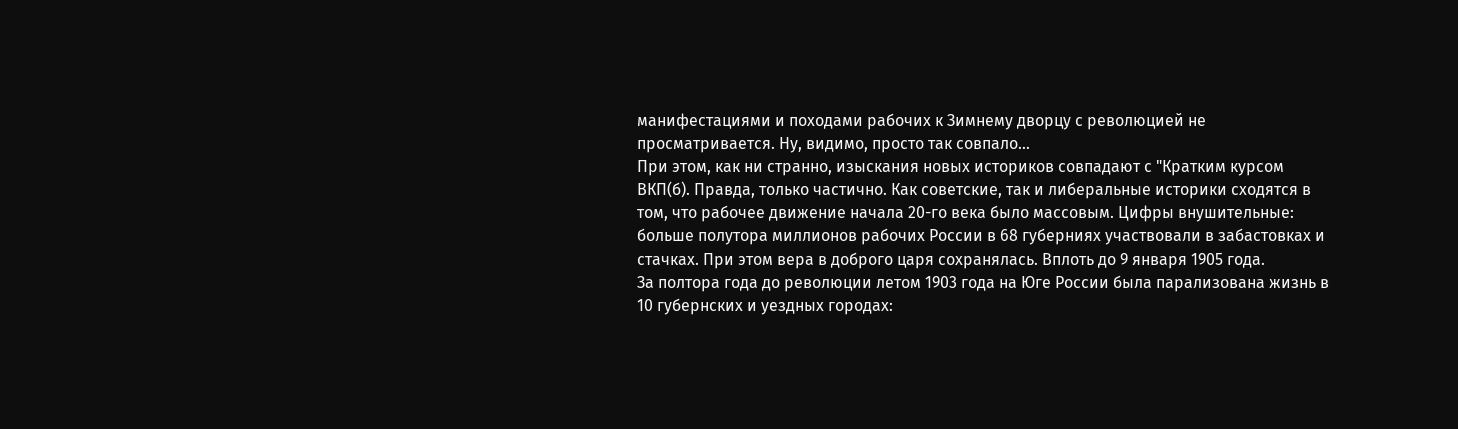манифестациями и походами рабочих к Зимнему дворцу с революцией не просматривается. Ну, видимо, просто так совпало...
При этом, как ни странно, изыскания новых историков совпадают с "Кратким курсом ВКП(б). Правда, только частично. Как советские, так и либеральные историки сходятся в том, что рабочее движение начала 20-го века было массовым. Цифры внушительные: больше полутора миллионов рабочих России в 68 губерниях участвовали в забастовках и стачках. При этом вера в доброго царя сохранялась. Вплоть до 9 января 1905 года.
За полтора года до революции летом 1903 года на Юге России была парализована жизнь в 10 губернских и уездных городах: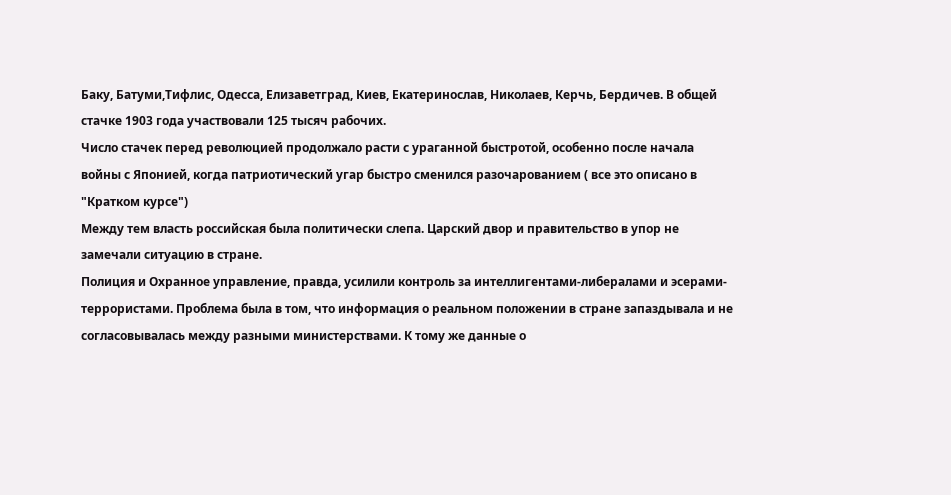Баку, Батуми,Тифлис, Одесса, Елизаветград, Киев, Екатеринослав, Николаев, Керчь, Бердичев. В общей стачке 1903 года участвовали 125 тысяч рабочих.
Число стачек перед революцией продолжало расти с ураганной быстротой, особенно после начала войны с Японией, когда патриотический угар быстро сменился разочарованием ( все это описано в "Кратком курсе")
Между тем власть российская была политически слепа. Царский двор и правительство в упор не замечали ситуацию в стране.
Полиция и Охранное управление, правда, усилили контроль за интеллигентами-либералами и эсерами-террористами. Проблема была в том, что информация о реальном положении в стране запаздывала и не согласовывалась между разными министерствами. К тому же данные о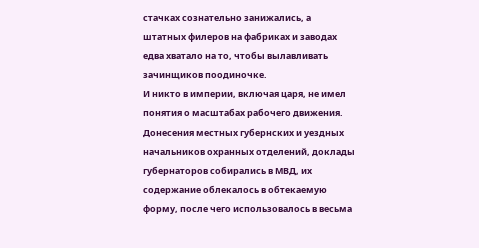стачках сознательно занижались, а штатных филеров на фабриках и заводах едва хватало на то, чтобы вылавливать зачинщиков поодиночке.
И никто в империи, включая царя, не имел понятия о масштабах рабочего движения. Донесения местных губернских и уездных начальников охранных отделений, доклады губернаторов собирались в МВД, их содержание облекалось в обтекаемую форму, после чего использовалось в весьма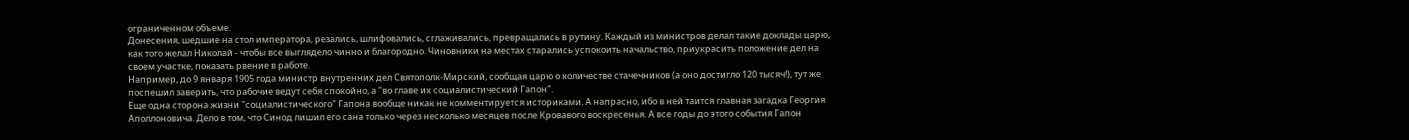ограниченном объеме.
Донесения, шедшие на стол императора, резались, шлифовались, сглаживались, превращались в рутину. Каждый из министров делал такие доклады царю, как того желал Николай - чтобы все выглядело чинно и благородно. Чиновники на местах старались успокоить начальство, приукрасить положение дел на своем участке, показать рвение в работе.
Например, до 9 января 1905 года министр внутренних дел Святополк-Мирский, сообщая царю о количестве стачечников (а оно достигло 120 тысяч!), тут же поспешил заверить, что рабочие ведут себя спокойно, а "во главе их социалистический Гапон".
Еще одна сторона жизни "социалистического" Гапона вообще никак не комментируется историками. А напрасно, ибо в ней таится главная загадка Георгия Аполлоновича. Дело в том, что Синод лишил его сана только через несколько месяцев после Кровавого воскресенья. А все годы до этого события Гапон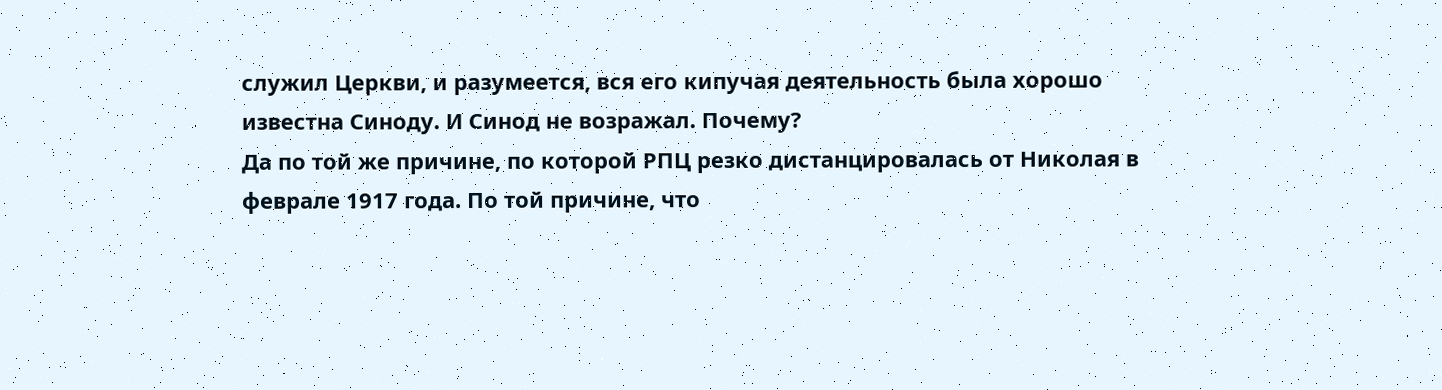служил Церкви, и разумеется, вся его кипучая деятельность была хорошо известна Синоду. И Синод не возражал. Почему?
Да по той же причине, по которой РПЦ резко дистанцировалась от Николая в феврале 1917 года. По той причине, что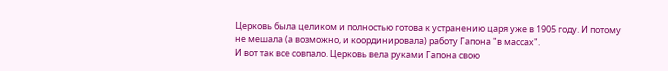Церковь была целиком и полностью готова к устранению царя уже в 1905 году. И потому не мешала (а возможно, и координировала) работу Гапона "в массах".
И вот так все совпало. Церковь вела руками Гапона свою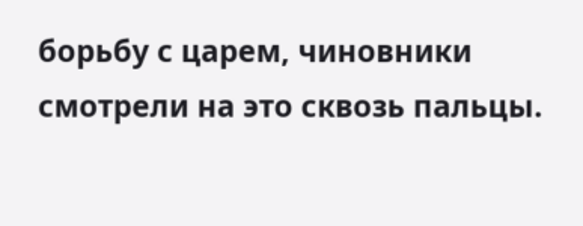борьбу с царем, чиновники смотрели на это сквозь пальцы.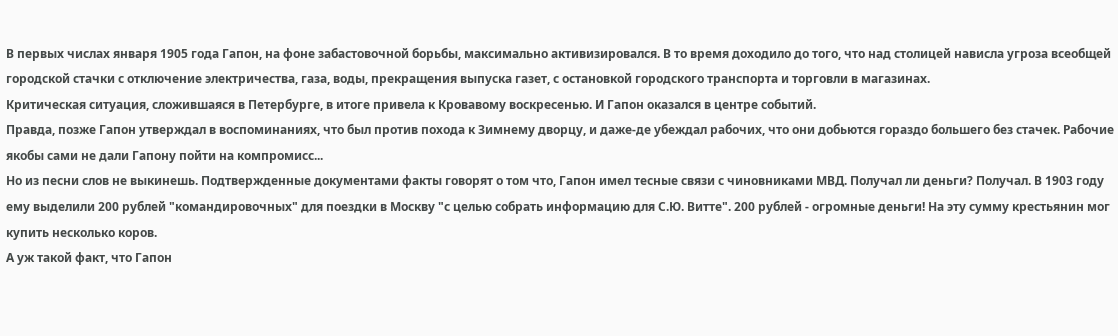В первых числах января 1905 года Гапон, на фоне забастовочной борьбы, максимально активизировался. В то время доходило до того, что над столицей нависла угроза всеобщей городской стачки с отключение электричества, газа, воды, прекращения выпуска газет, с остановкой городского транспорта и торговли в магазинах.
Критическая ситуация, сложившаяся в Петербурге, в итоге привела к Кровавому воскресенью. И Гапон оказался в центре событий.
Правда, позже Гапон утверждал в воспоминаниях, что был против похода к Зимнему дворцу, и даже-де убеждал рабочих, что они добьются гораздо большего без стачек. Рабочие якобы сами не дали Гапону пойти на компромисс...
Но из песни слов не выкинешь. Подтвержденные документами факты говорят о том что, Гапон имел тесные связи с чиновниками МВД. Получал ли деньги? Получал. В 1903 году ему выделили 200 рублей "командировочных" для поездки в Москву "с целью собрать информацию для С.Ю. Витте". 200 рублей - огромные деньги! На эту сумму крестьянин мог купить несколько коров.
А уж такой факт, что Гапон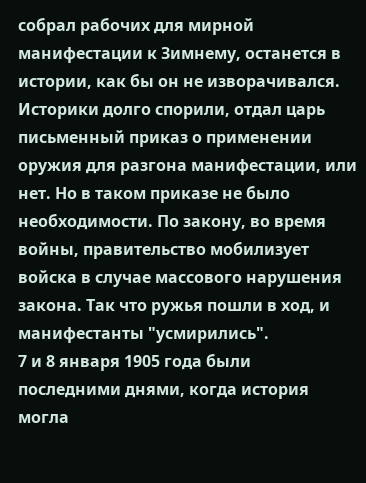собрал рабочих для мирной манифестации к Зимнему, останется в истории, как бы он не изворачивался.
Историки долго спорили, отдал царь письменный приказ о применении оружия для разгона манифестации, или нет. Но в таком приказе не было необходимости. По закону, во время войны, правительство мобилизует войска в случае массового нарушения закона. Так что ружья пошли в ход, и манифестанты "усмирились".
7 и 8 января 1905 года были последними днями, когда история могла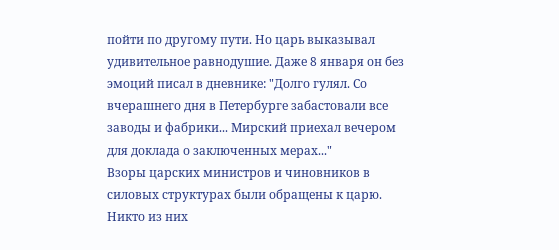пойти по другому пути. Но царь выказывал удивительное равнодушие. Даже 8 января он без эмоций писал в дневнике: "Долго гулял. Со вчерашнего дня в Петербурге забастовали все заводы и фабрики... Мирский приехал вечером для доклада о заключенных мерах..."
Взоры царских министров и чиновников в силовых структурах были обращены к царю. Никто из них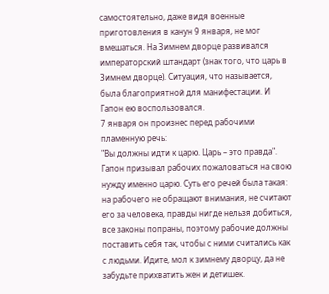самостоятельно, даже видя военные приготовления в канун 9 января, не мог вмешаться. На Зимнем дворце развивался императорский штандарт (знак того, что царь в Зимнем дворце). Ситуация, что называется, была благоприятной для манифестации. И Гапон ею воспользовался.
7 января он произнес перед рабочими пламенную речь:
"Вы должны идти к царю. Царь – это правда".
Гапон призывал рабочих пожаловаться на свою нужду именно царю. Суть его речей была такая: на рабочего не обращают внимания, не считают его за человека, правды нигде нельзя добиться, все законы попраны, поэтому рабочие должны поставить себя так, чтобы с ними считались как с людьми. Идите, мол к зимнему дворцу, да не забудьте прихватить жен и детишек.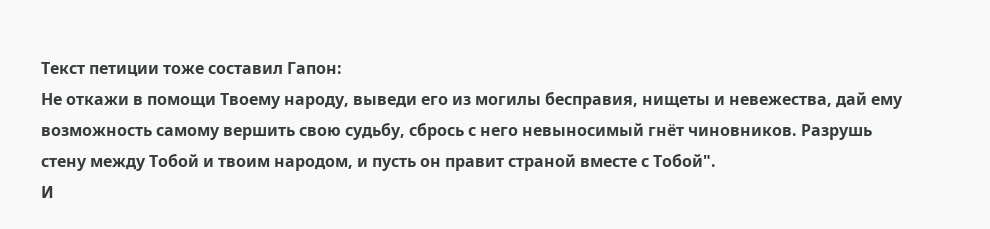Текст петиции тоже составил Гапон:
Не откажи в помощи Твоему народу, выведи его из могилы бесправия, нищеты и невежества, дай ему возможность самому вершить свою судьбу, сбрось с него невыносимый гнёт чиновников. Разрушь стену между Тобой и твоим народом, и пусть он правит страной вместе с Тобой".
И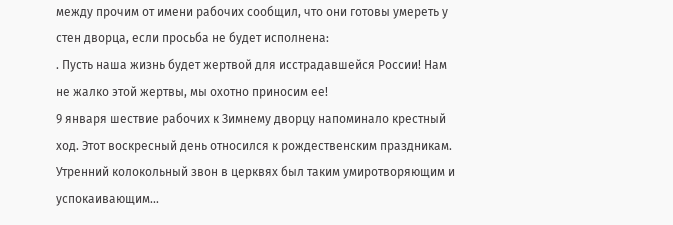между прочим от имени рабочих сообщил, что они готовы умереть у стен дворца, если просьба не будет исполнена:
. Пусть наша жизнь будет жертвой для исстрадавшейся России! Нам не жалко этой жертвы, мы охотно приносим ее!
9 января шествие рабочих к Зимнему дворцу напоминало крестный ход. Этот воскресный день относился к рождественским праздникам. Утренний колокольный звон в церквях был таким умиротворяющим и успокаивающим...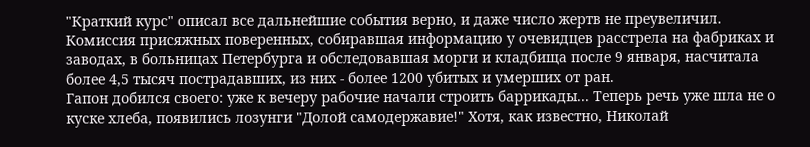"Краткий курс" описал все дальнейшие события верно, и даже число жертв не преувеличил. Комиссия присяжных поверенных, собиравшая информацию у очевидцев расстрела на фабриках и заводах, в больницах Петербурга и обследовавшая морги и кладбища после 9 января, насчитала более 4,5 тысяч пострадавших, из них - более 1200 убитых и умерших от ран.
Гапон добился своего: уже к вечеру рабочие начали строить баррикады... Теперь речь уже шла не о куске хлеба, появились лозунги "Долой самодержавие!" Хотя, как известно, Николай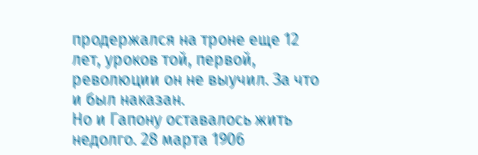продержался на троне еще 12 лет, уроков той, первой, революции он не выучил. За что и был наказан.
Но и Гапону оставалось жить недолго. 28 марта 1906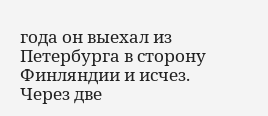года он выехал из Петербурга в сторону Финляндии и исчез. Через две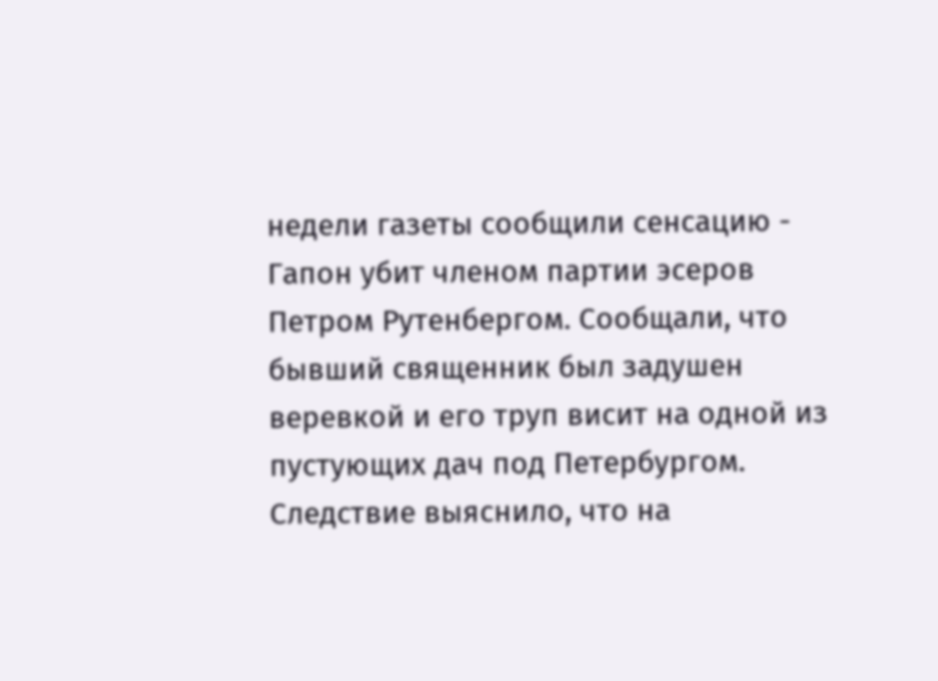недели газеты сообщили сенсацию - Гапон убит членом партии эсеров Петром Рутенбергом. Сообщали, что бывший священник был задушен веревкой и его труп висит на одной из пустующих дач под Петербургом. Следствие выяснило, что на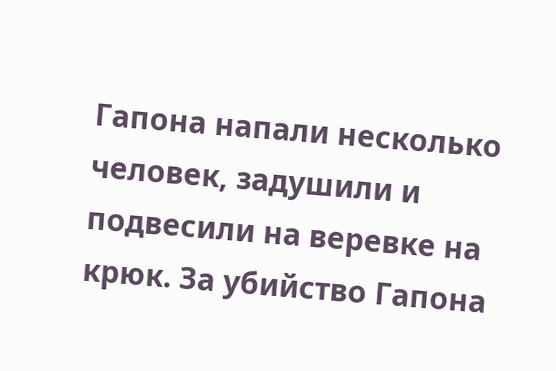Гапона напали несколько человек, задушили и подвесили на веревке на крюк. За убийство Гапона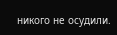никого не осудили.